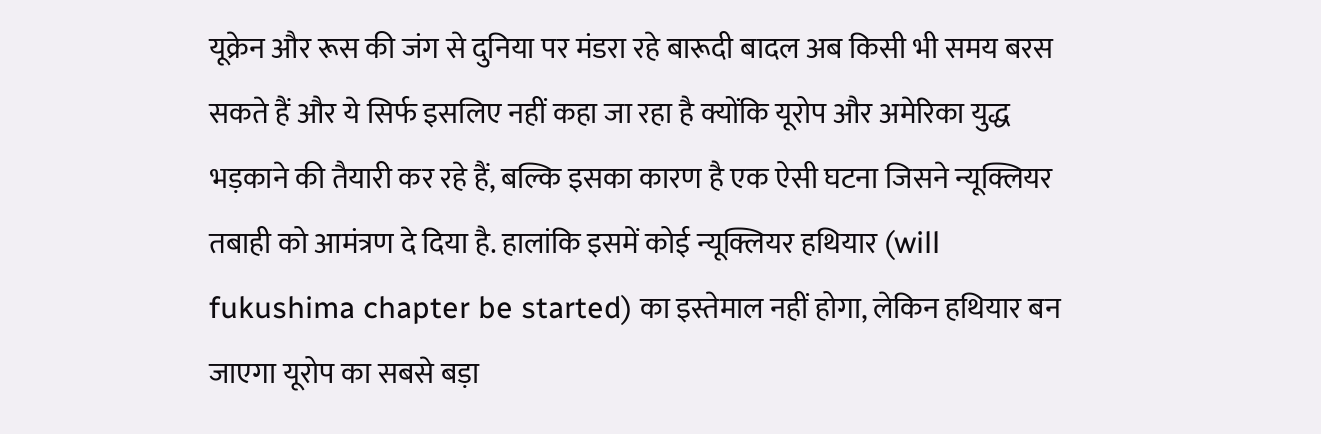यूक्रेन और रूस की जंग से दुनिया पर मंडरा रहे बारूदी बादल अब किसी भी समय बरस सकते हैं और ये सिर्फ इसलिए नहीं कहा जा रहा है क्योंकि यूरोप और अमेरिका युद्ध भड़काने की तैयारी कर रहे हैं, बल्कि इसका कारण है एक ऐसी घटना जिसने न्यूक्लियर तबाही को आमंत्रण दे दिया है. हालांकि इसमें कोई न्यूक्लियर हथियार (will fukushima chapter be started) का इस्तेमाल नहीं होगा, लेकिन हथियार बन जाएगा यूरोप का सबसे बड़ा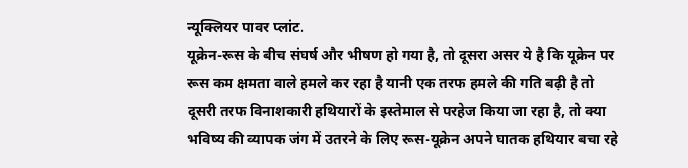न्यूक्लियर पावर प्लांट.
यूक्रेन-रूस के बीच संघर्ष और भीषण हो गया है, तो दूसरा असर ये है कि यूक्रेन पर रूस कम क्षमता वाले हमले कर रहा है यानी एक तरफ हमले की गति बढ़ी है तो दूसरी तरफ विनाशकारी हथियारों के इस्तेमाल से परहेज किया जा रहा है, तो क्या भविष्य की व्यापक जंग में उतरने के लिए रूस-यूक्रेन अपने घातक हथियार बचा रहे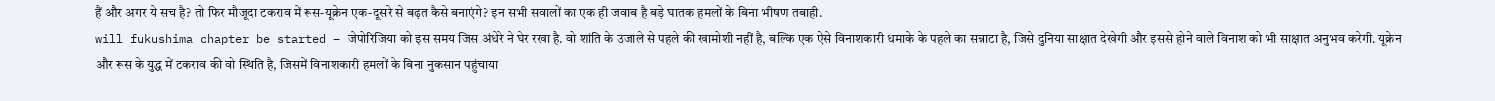हैं और अगर ये सच है? तो फिर मौजूदा टकराव में रूस-यूक्रेन एक-दूसरे से बढ़त कैसे बनाएंगे? इन सभी सवालों का एक ही जवाब है बड़े घातक हमलों के बिना भीषण तबाही.
will fukushima chapter be started – जेपोरिजिया को इस समय जिस अंधेरे ने घेर रखा है. वो शांति के उजाले से पहले की खामोशी नहीं है, बल्कि एक ऐसे विनाशकारी धमाके के पहले का सन्नाटा है, जिसे दुनिया साक्षात देखेगी और इससे होने वाले विनाश को भी साक्षात अनुभव करेगी. यूक्रेन और रूस के युद्ध में टकराव की वो स्थिति है, जिसमें विनाशकारी हमलों के बिना नुकसान पहुंचाया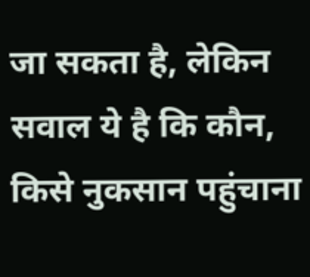जा सकता है, लेकिन सवाल ये है कि कौन, किसे नुकसान पहुंचाना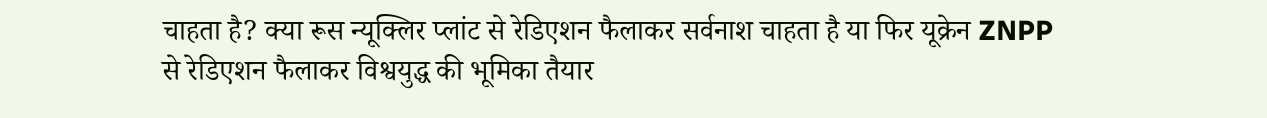चाहता है? क्या रूस न्यूक्लिर प्लांट से रेडिएशन फैलाकर सर्वनाश चाहता है या फिर यूक्रेन ZNPP से रेडिएशन फैलाकर विश्वयुद्ध की भूमिका तैयार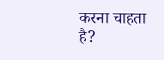करना चाहता है?